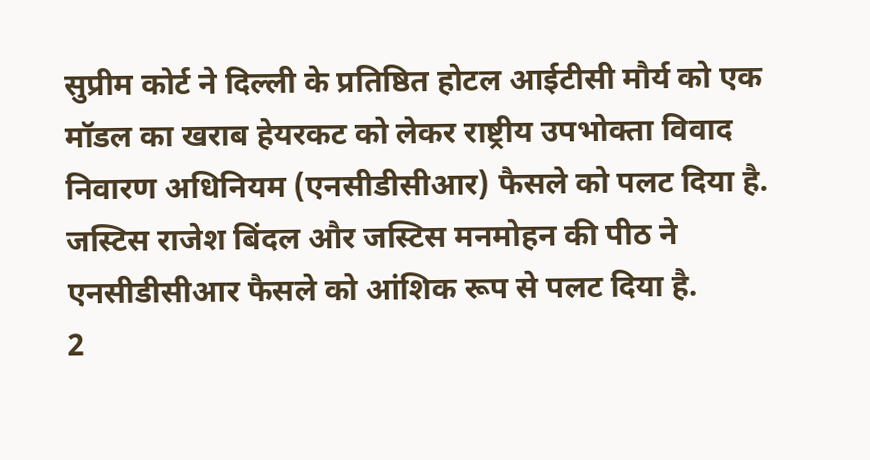सुप्रीम कोर्ट ने दिल्ली के प्रतिष्ठित होटल आईटीसी मौर्य को एक मॉडल का खराब हेयरकट को लेकर राष्ट्रीय उपभोक्ता विवाद निवारण अधिनियम (एनसीडीसीआर) फैसले को पलट दिया है. जस्टिस राजेश बिंदल और जस्टिस मनमोहन की पीठ ने एनसीडीसीआर फैसले को आंशिक रूप से पलट दिया है.
2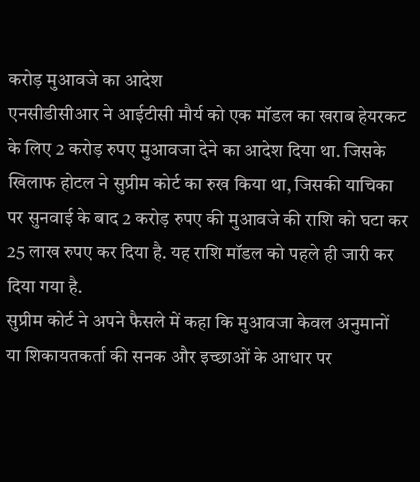करोड़ मुआवजे का आदेश
एनसीडीसीआर ने आईटीसी मौर्य को एक मॉडल का खराब हेयरकट के लिए 2 करोड़ रुपए मुआवजा देने का आदेश दिया था. जिसके खिलाफ होटल ने सुप्रीम कोर्ट का रुख किया था, जिसकी याचिका पर सुनवाई के बाद 2 करोड़ रुपए की मुआवजे की राशि को घटा कर 25 लाख रुपए कर दिया है. यह राशि मॉडल को पहले ही जारी कर दिया गया है.
सुप्रीम कोर्ट ने अपने फैसले में कहा कि मुआवजा केवल अनुमानों या शिकायतकर्ता की सनक और इच्छाओं के आधार पर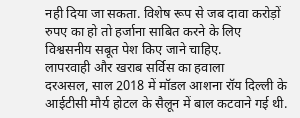नही दिया जा सकता. विशेष रूप से जब दावा करोड़ों रुपए का हो तो हर्जाना साबित करने के लिए विश्वसनीय सबूत पेश किए जाने चाहिए.
लापरवाही और खराब सर्विस का हवाला
दरअसल, साल 2018 में मॉडल आशना रॉय दिल्ली के आईटीसी मौर्य होटल के सैलून में बाल कटवाने गई थी.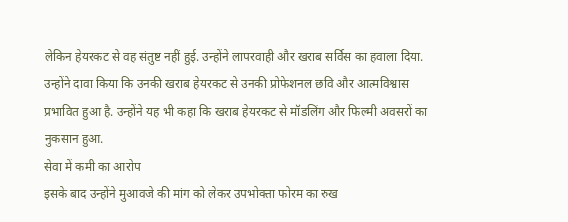लेकिन हेयरकट से वह संतुष्ट नहीं हुई. उन्होंने लापरवाही और खराब सर्विस का हवाला दिया. उन्होंने दावा किया कि उनकी खराब हेयरकट से उनकी प्रोफेशनल छवि और आत्मविश्वास प्रभावित हुआ है. उन्होंने यह भी कहा कि खराब हेयरकट से मॉडलिंग और फिल्मी अवसरों का नुकसान हुआ.
सेवा में कमी का आरोप
इसके बाद उन्होंने मुआवजे की मांग को लेकर उपभोक्ता फोरम का रुख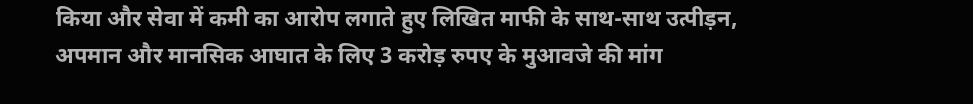किया और सेवा में कमी का आरोप लगाते हुए लिखित माफी के साथ-साथ उत्पीड़न, अपमान और मानसिक आघात के लिए 3 करोड़ रुपए के मुआवजे की मांग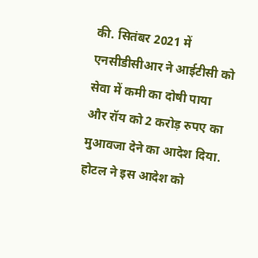की. सितंबर 2021 में एनसीडीसीआर ने आईटीसी को सेवा में कमी का दोषी पाया और रॉय को 2 करोड़ रुपए का मुआवजा देने का आदेश दिया. होटल ने इस आदेश को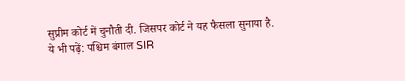सुप्रीम कोर्ट में चुनौती दी. जिसपर कोर्ट ने यह फैसला सुनाया है.
ये भी पढ़ें: पश्चिम बंगाल SIR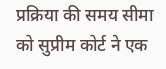प्रक्रिया की समय सीमा को सुप्रीम कोर्ट ने एक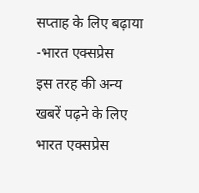सप्ताह के लिए बढ़ाया
-भारत एक्सप्रेस
इस तरह की अन्य खबरें पढ़ने के लिए भारत एक्सप्रेस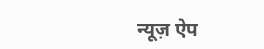न्यूज़ ऐप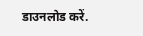डाउनलोड करें.